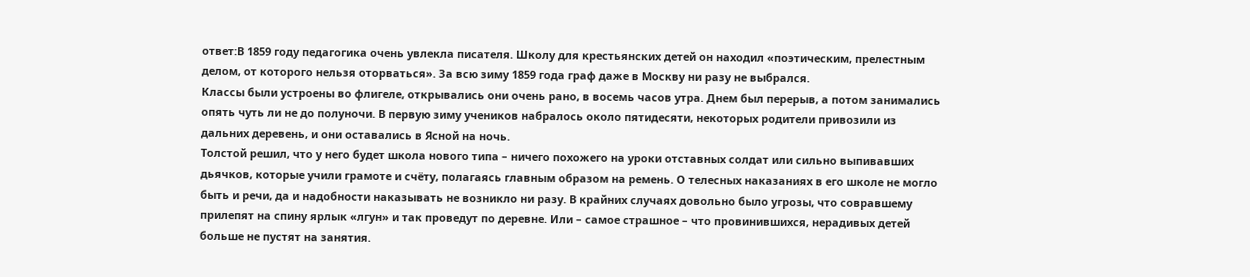ответ:В 1859 году педагогика очень увлекла писателя. Школу для крестьянских детей он находил «поэтическим, прелестным делом, от которого нельзя оторваться». За всю зиму 1859 года граф даже в Москву ни разу не выбрался.
Классы были устроены во флигеле, открывались они очень рано, в восемь часов утра. Днем был перерыв, а потом занимались опять чуть ли не до полуночи. В первую зиму учеников набралось около пятидесяти, некоторых родители привозили из дальних деревень, и они оставались в Ясной на ночь.
Толстой решил, что у него будет школа нового типа – ничего похожего на уроки отставных солдат или сильно выпивавших дьячков, которые учили грамоте и счёту, полагаясь главным образом на ремень. О телесных наказаниях в его школе не могло быть и речи, да и надобности наказывать не возникло ни разу. В крайних случаях довольно было угрозы, что совравшему прилепят на спину ярлык «лгун» и так проведут по деревне. Или – самое страшное – что провинившихся, нерадивых детей больше не пустят на занятия.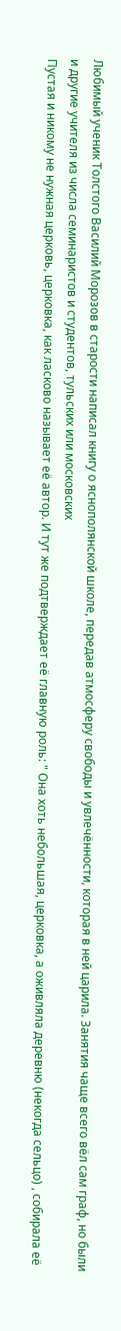Любимый ученик Толстого Василий Морозов в старости написал книгу о яснополянской школе, передав атмосферу свободы и увлечённости, которая в ней царила. Занятия чаще всего вёл сам граф, но были и другие учителя из числа семинаристов и студентов, тульских или московских
Пустая и никому не нужная церковь, церковка, как ласково называет её автор. И тут же подтверждает её главную роль: " Она хоть небольшая, церковка, а оживляла деревню (некогда сельцо) , собирала её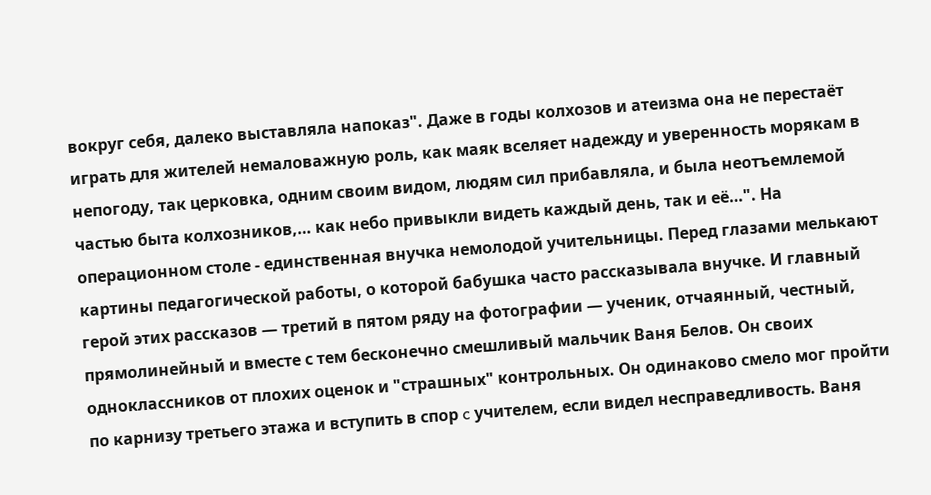вокруг себя, далеко выставляла напоказ". Даже в годы колхозов и атеизма она не перестаёт играть для жителей немаловажную роль, как маяк вселяет надежду и уверенность морякам в непогоду, так церковка, одним своим видом, людям сил прибавляла, и была неотъемлемой частью быта колхозников,… как небо привыкли видеть каждый день, так и её…". На операционном столе - единственная внучка немолодой учительницы. Перед глазами мелькают картины педагогической работы, о которой бабушка часто рассказывала внучке. И главный герой этих рассказов — третий в пятом ряду на фотографии — ученик, отчаянный, честный, прямолинейный и вместе с тем бесконечно смешливый мальчик Ваня Белов. Он своих одноклассников от плохих оценок и "страшных" контрольных. Он одинаково смело мог пройти по карнизу третьего этажа и вступить в спор c учителем, если видел несправедливость. Ваня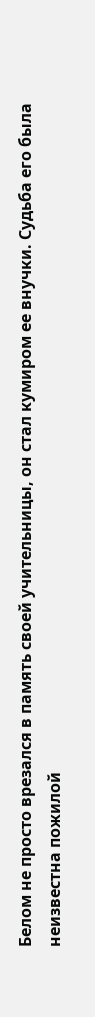Белом не просто врезался в память своей учительницы, он стал кумиром ее внучки. Судьба его была неизвестна пожилой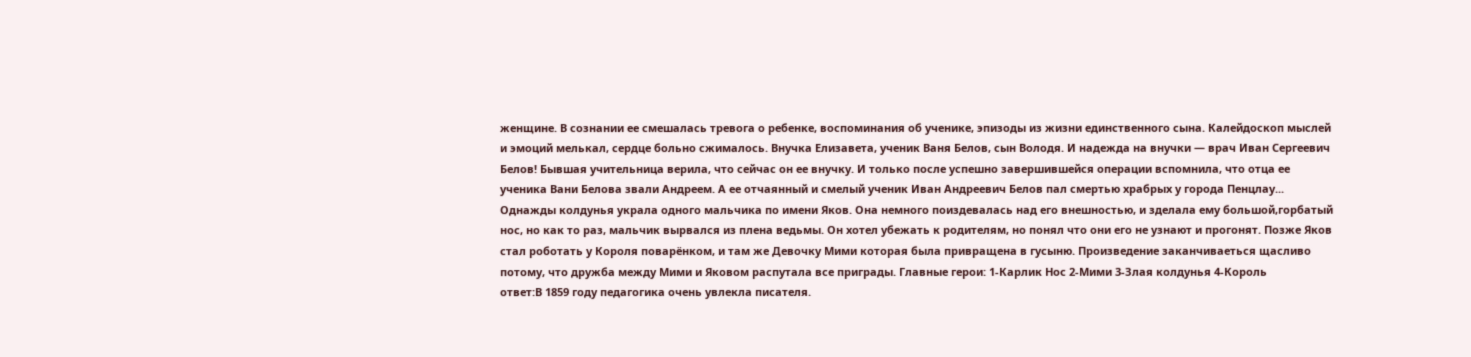женщине. В сознании ее смешалась тревога о ребенке, воспоминания об ученике, эпизоды из жизни единственного сына. Калейдоскоп мыслей и эмоций мелькал, сердце больно сжималось. Внучка Елизавета, ученик Ваня Белов, сын Володя. И надежда на внучки — врач Иван Сергеевич Белов! Бывшая учительница верила, что сейчас он ее внучку. И только после успешно завершившейся операции вспомнила, что отца ее ученика Вани Белова звали Андреем. А ее отчаянный и смелый ученик Иван Андреевич Белов пал смертью храбрых у города Пенцлау...
Однажды колдунья украла одного мальчика по имени Яков. Она немного поиздевалась над его внешностью, и зделала ему большой,горбатый нос, но как то раз, мальчик вырвался из плена ведьмы. Он хотел убежать к родителям, но понял что они его не узнают и прогонят. Позже Яков стал роботать у Короля поварёнком, и там же Девочку Мими которая была привращена в гусыню. Произведение заканчиваеться щасливо потому, что дружба между Мими и Яковом распутала все приграды. Главные герои: 1-Карлик Нос 2-Мими 3-Злая колдунья 4-Король
ответ:В 1859 году педагогика очень увлекла писателя.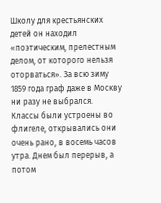Школу для крестьянских детей он находил «поэтическим, прелестным делом, от которого нельзя оторваться». За всю зиму 1859 года граф даже в Москву ни разу не выбрался.
Классы были устроены во флигеле, открывались они очень рано, в восемь часов утра. Днем был перерыв, а потом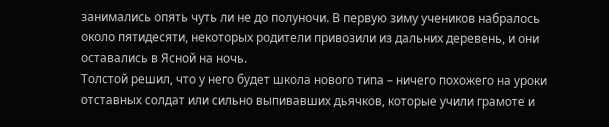занимались опять чуть ли не до полуночи. В первую зиму учеников набралось около пятидесяти, некоторых родители привозили из дальних деревень, и они оставались в Ясной на ночь.
Толстой решил, что у него будет школа нового типа – ничего похожего на уроки отставных солдат или сильно выпивавших дьячков, которые учили грамоте и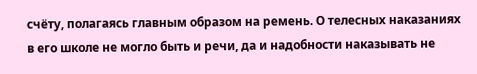счёту, полагаясь главным образом на ремень. О телесных наказаниях в его школе не могло быть и речи, да и надобности наказывать не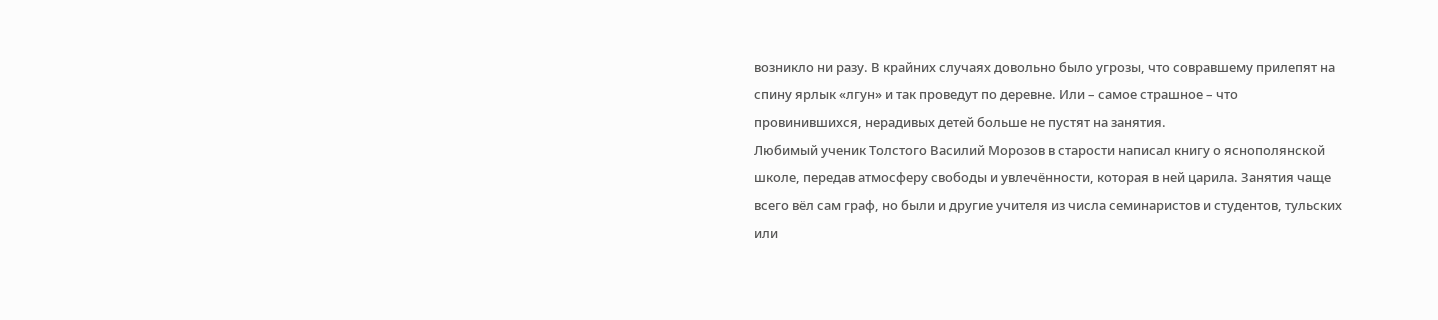возникло ни разу. В крайних случаях довольно было угрозы, что совравшему прилепят на спину ярлык «лгун» и так проведут по деревне. Или – самое страшное – что провинившихся, нерадивых детей больше не пустят на занятия.
Любимый ученик Толстого Василий Морозов в старости написал книгу о яснополянской школе, передав атмосферу свободы и увлечённости, которая в ней царила. Занятия чаще всего вёл сам граф, но были и другие учителя из числа семинаристов и студентов, тульских или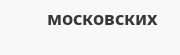московских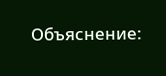Объяснение: